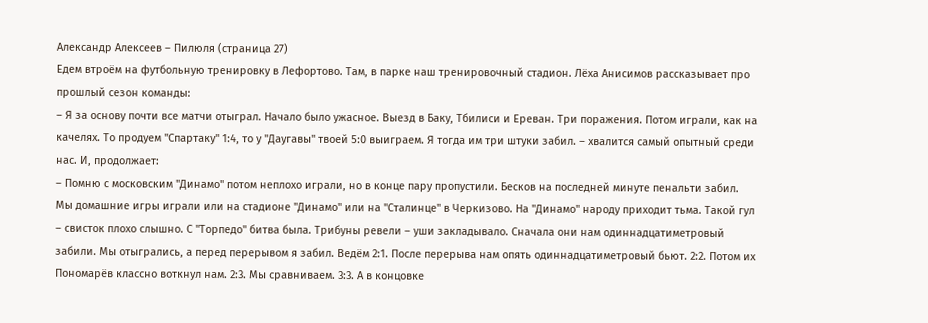Александр Алексеев – Пилюля (страница 27)
Едем втроём на футбольную тренировку в Лефортово. Там, в парке наш тренировочный стадион. Лёха Анисимов рассказывает про прошлый сезон команды:
– Я за основу почти все матчи отыграл. Начало было ужасное. Выезд в Баку, Тбилиси и Ереван. Три поражения. Потом играли, как на качелях. То продуем "Спартаку" 1:4, то у "Даугавы" твоей 5:0 выиграем. Я тогда им три штуки забил. – хвалится самый опытный среди нас. И, продолжает:
– Помню с московским "Динамо" потом неплохо играли, но в конце пару пропустили. Бесков на последней минуте пенальти забил. Мы домашние игры играли или на стадионе "Динамо" или на "Сталинце" в Черкизово. На "Динамо" народу приходит тьма. Такой гул – свисток плохо слышно. С "Торпедо" битва была. Трибуны ревели – уши закладывало. Сначала они нам одиннадцатиметровый забили. Мы отыгрались, а перед перерывом я забил. Ведём 2:1. После перерыва нам опять одиннадцатиметровый бьют. 2:2. Потом их Пономарёв классно воткнул нам. 2:3. Мы сравниваем. 3:3. А в концовке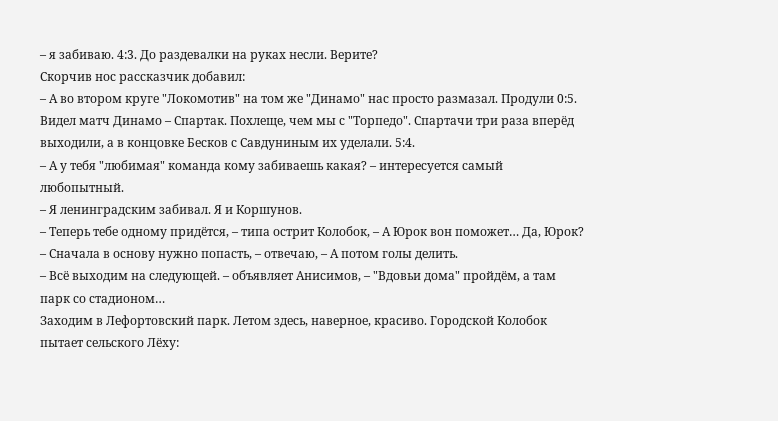– я забиваю. 4:3. До раздевалки на руках несли. Верите?
Скорчив нос рассказчик добавил:
– А во втором круге "Локомотив" на том же "Динамо" нас просто размазал. Продули 0:5. Видел матч Динамо – Спартак. Похлеще, чем мы с "Торпедо". Спартачи три раза вперёд выходили, а в концовке Бесков с Савдуниным их уделали. 5:4.
– А у тебя "любимая" команда кому забиваешь какая? – интересуется самый любопытный.
– Я ленинградским забивал. Я и Коршунов.
– Теперь тебе одному придётся, – типа острит Колобок, – А Юрок вон поможет… Да, Юрок?
– Сначала в основу нужно попасть, – отвечаю, – А потом голы делить.
– Всё выходим на следующей. – объявляет Анисимов, – "Вдовьи дома" пройдём, а там парк со стадионом…
Заходим в Лефортовский парк. Летом здесь, наверное, красиво. Городской Колобок пытает сельского Лёху: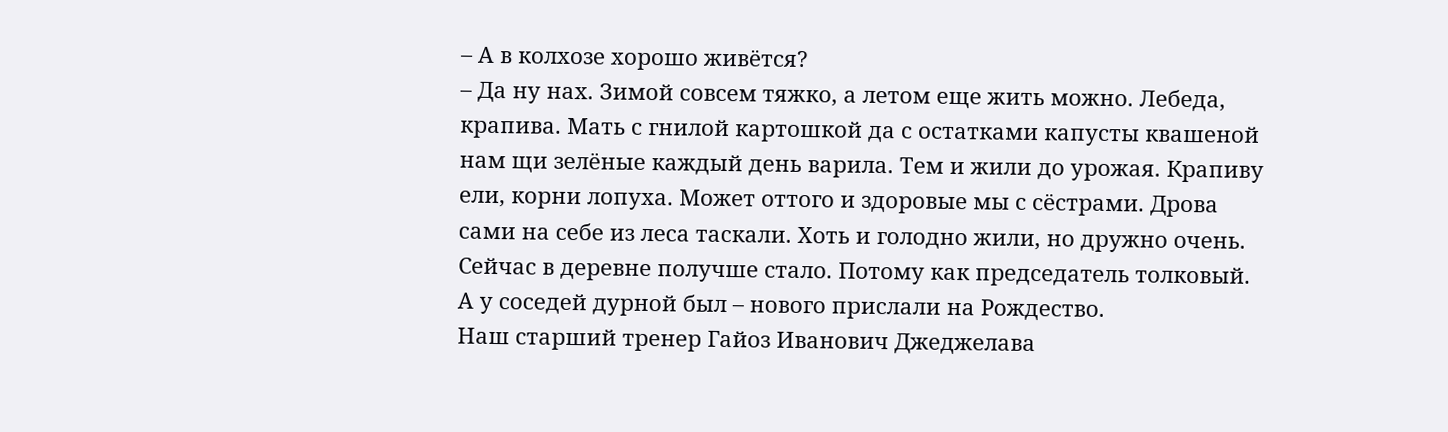– А в колхозе хорошо живётся?
– Да ну нах. Зимой совсем тяжко, а летом еще жить можно. Лебеда, крапива. Мать с гнилой картошкой да с остатками капусты квашеной нам щи зелёные каждый день варила. Тем и жили до урожая. Крапиву ели, корни лопуха. Может оттого и здоровые мы с сёстрами. Дрова сами на себе из леса таскали. Хоть и голодно жили, но дружно очень. Сейчас в деревне получше стало. Потому как председатель толковый. А у соседей дурной был – нового прислали на Рождество.
Наш старший тренер Гайоз Иванович Джеджелава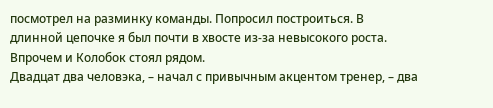посмотрел на разминку команды. Попросил построиться. В длинной цепочке я был почти в хвосте из-за невысокого роста. Впрочем и Колобок стоял рядом.
Двадцат два человэка, – начал с привычным акцентом тренер, – два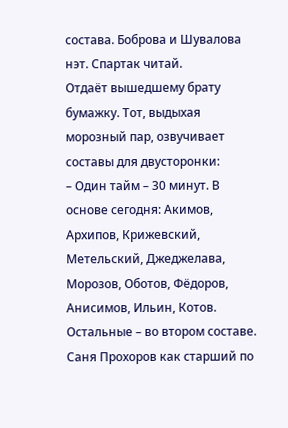состава. Боброва и Шувалова нэт. Спартак читай.
Отдаёт вышедшему брату бумажку. Тот, выдыхая морозный пар, озвучивает составы для двусторонки:
– Один тайм – 30 минут. В основе сегодня: Акимов, Архипов, Крижевский, Метельский, Джеджелава, Морозов, Оботов, Фёдоров, Анисимов, Ильин, Котов. Остальные – во втором составе.
Саня Прохоров как старший по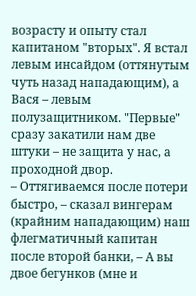возрасту и опыту стал капитаном "вторых". Я встал левым инсайдом (оттянутым чуть назад нападающим), а Вася – левым полузащитником. "Первые" сразу закатили нам две штуки – не защита у нас, а проходной двор.
– Оттягиваемся после потери быстро, – сказал вингерам (крайним нападающим) наш флегматичный капитан после второй банки, – А вы двое бегунков (мне и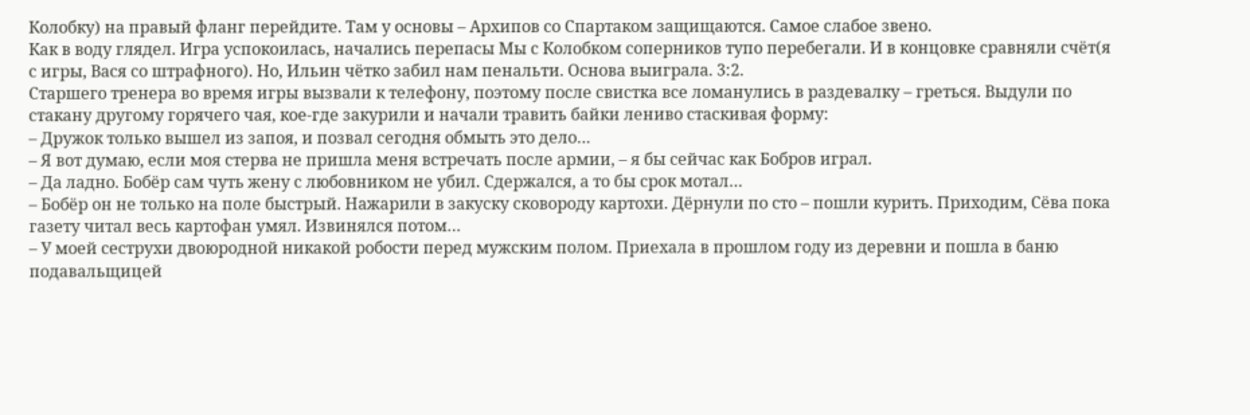Колобку) на правый фланг перейдите. Там у основы – Архипов со Спартаком защищаются. Самое слабое звено.
Как в воду глядел. Игра успокоилась, начались перепасы Мы с Колобком соперников тупо перебегали. И в концовке сравняли счёт(я с игры, Вася со штрафного). Но, Ильин чётко забил нам пенальти. Основа выиграла. 3:2.
Старшего тренера во время игры вызвали к телефону, поэтому после свистка все ломанулись в раздевалку – греться. Выдули по стакану другому горячего чая, кое-где закурили и начали травить байки лениво стаскивая форму:
– Дружок только вышел из запоя, и позвал сегодня обмыть это дело…
– Я вот думаю, если моя стерва не пришла меня встречать после армии, – я бы сейчас как Бобров играл.
– Да ладно. Бобёр сам чуть жену с любовником не убил. Сдержался, а то бы срок мотал…
– Бобёр он не только на поле быстрый. Нажарили в закуску сковороду картохи. Дёрнули по сто – пошли курить. Приходим, Сёва пока газету читал весь картофан умял. Извинялся потом…
– У моей сеструхи двоюродной никакой робости перед мужским полом. Приехала в прошлом году из деревни и пошла в баню подавальщицей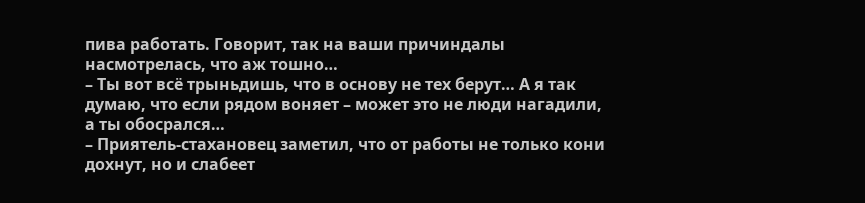пива работать. Говорит, так на ваши причиндалы насмотрелась, что аж тошно…
– Ты вот всё трыньдишь, что в основу не тех берут… А я так думаю, что если рядом воняет – может это не люди нагадили, а ты обосрался…
– Приятель-стахановец заметил, что от работы не только кони дохнут, но и слабеет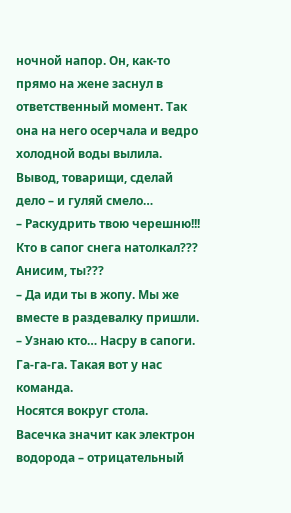ночной напор. Он, как-то прямо на жене заснул в ответственный момент. Так она на него осерчала и ведро холодной воды вылила. Вывод, товарищи, сделай дело – и гуляй смело…
– Раскудрить твою черешню!!! Кто в сапог снега натолкал??? Анисим, ты???
– Да иди ты в жопу. Мы же вместе в раздевалку пришли.
– Узнаю кто… Насру в сапоги.
Га-га-га. Такая вот у нас команда.
Носятся вокруг стола. Васечка значит как электрон водорода – отрицательный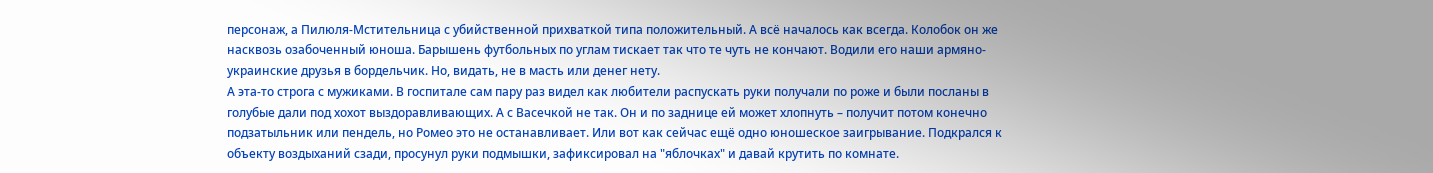персонаж, а Пилюля-Мстительница с убийственной прихваткой типа положительный. А всё началось как всегда. Колобок он же насквозь озабоченный юноша. Барышень футбольных по углам тискает так что те чуть не кончают. Водили его наши армяно-украинские друзья в бордельчик. Но, видать, не в масть или денег нету.
А эта-то строга с мужиками. В госпитале сам пару раз видел как любители распускать руки получали по роже и были посланы в голубые дали под хохот выздоравливающих. А с Васечкой не так. Он и по заднице ей может хлопнуть – получит потом конечно подзатыльник или пендель, но Ромео это не останавливает. Или вот как сейчас ещё одно юношеское заигрывание. Подкрался к объекту воздыханий сзади, просунул руки подмышки, зафиксировал на "яблочках" и давай крутить по комнате.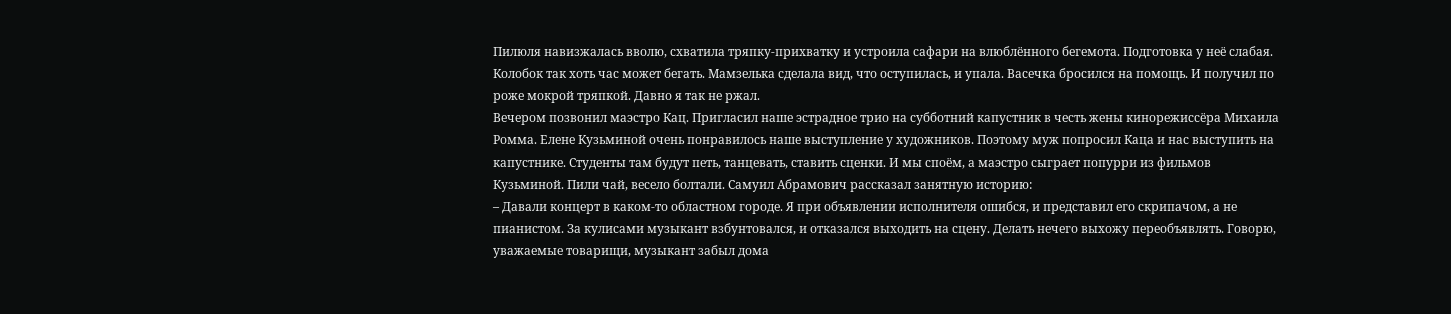Пилюля навизжалась вволю, схватила тряпку-прихватку и устроила сафари на влюблённого бегемота. Подготовка у неё слабая. Колобок так хоть час может бегать. Мамзелька сделала вид, что оступилась, и упала. Васечка бросился на помощь. И получил по роже мокрой тряпкой. Давно я так не ржал.
Вечером позвонил маэстро Кац. Пригласил наше эстрадное трио на субботний капустник в честь жены кинорежиссёра Михаила Ромма. Елене Кузьминой очень понравилось наше выступление у художников. Поэтому муж попросил Каца и нас выступить на капустнике. Студенты там будут петь, танцевать, ставить сценки. И мы споём, а маэстро сыграет попурри из фильмов Кузьминой. Пили чай, весело болтали. Самуил Абрамович рассказал занятную историю:
– Давали концерт в каком-то областном городе. Я при объявлении исполнителя ошибся, и представил его скрипачом, а не пианистом. За кулисами музыкант взбунтовался, и отказался выходить на сцену. Делать нечего выхожу переобъявлять. Говорю, уважаемые товарищи, музыкант забыл дома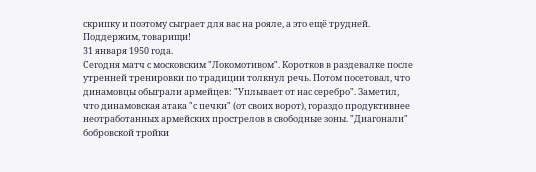скрипку и поэтому сыграет для вас на рояле, а это ещё трудней. Поддержим, товарищи!
31 января 1950 года.
Сегодня матч с московским "Локомотивом". Коротков в раздевалке после утренней тренировки по традиции толкнул речь. Потом посетовал, что динамовцы обыграли армейцев: "Уплывает от нас серебро". Заметил, что динамовская атака "с печки" (от своих ворот), гораздо продуктивнее неотработанных армейских прострелов в свободные зоны. "Диагонали" бобровской тройки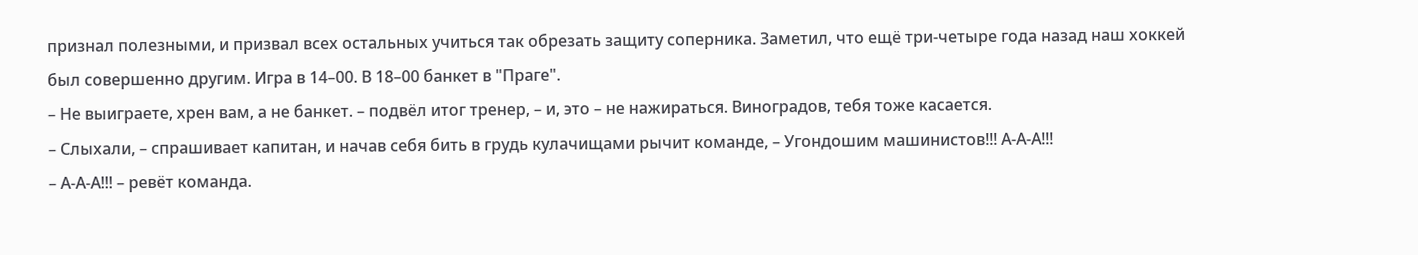признал полезными, и призвал всех остальных учиться так обрезать защиту соперника. Заметил, что ещё три-четыре года назад наш хоккей был совершенно другим. Игра в 14–00. В 18–00 банкет в "Праге".
– Не выиграете, хрен вам, а не банкет. – подвёл итог тренер, – и, это – не нажираться. Виноградов, тебя тоже касается.
– Слыхали, – спрашивает капитан, и начав себя бить в грудь кулачищами рычит команде, – Угондошим машинистов!!! А-А-А!!!
– А-А-А!!! – ревёт команда.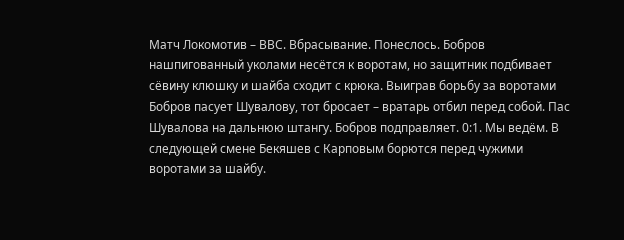Матч Локомотив – ВВС. Вбрасывание. Понеслось. Бобров нашпигованный уколами несётся к воротам, но защитник подбивает сёвину клюшку и шайба сходит с крюка. Выиграв борьбу за воротами Бобров пасует Шувалову, тот бросает – вратарь отбил перед собой. Пас Шувалова на дальнюю штангу. Бобров подправляет. 0:1. Мы ведём. В следующей смене Бекяшев с Карповым борются перед чужими воротами за шайбу.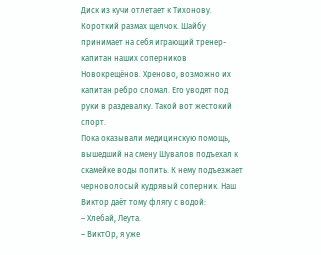Диск из кучи отлетает к Тихонову. Короткий размах щелчок. Шайбу принимает на себя играющий тренер-капитан наших соперников Новокрещёнов. Хреново, возможно их капитан ребро сломал. Его уводят под руки в раздевалку. Такой вот жестокий спорт.
Пока оказывали медицинскую помощь, вышедший на смену Шувалов подъехал к скамейке воды попить. К нему подъезжает черноволосый кудрявый соперник. Наш Виктор даёт тому флягу с водой:
– Хлебай, Леута.
– ВиктОр, я уже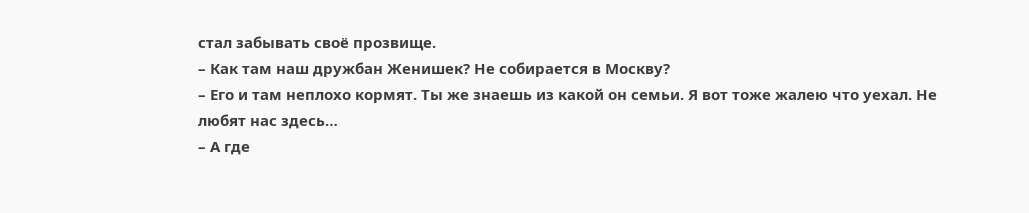стал забывать своё прозвище.
– Как там наш дружбан Женишек? Не собирается в Москву?
– Его и там неплохо кормят. Ты же знаешь из какой он семьи. Я вот тоже жалею что уехал. Не любят нас здесь…
– А где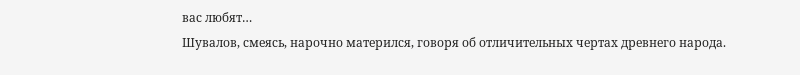вас любят…
Шувалов, смеясь, нарочно матерился, говоря об отличительных чертах древнего народа.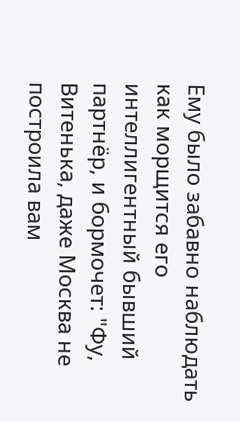Ему было забавно наблюдать как морщится его интеллигентный бывший партнёр, и бормочет: "Фу, Витенька, даже Москва не построила вам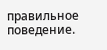правильное поведение.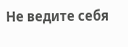Не ведите себя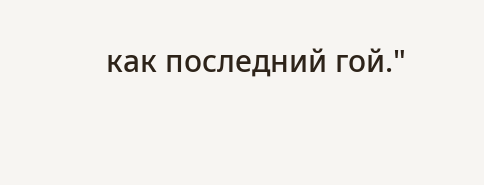как последний гой."